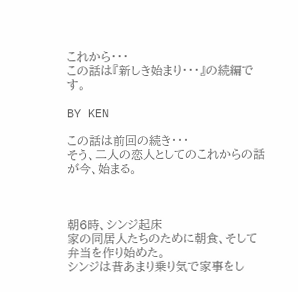これから・・・
この話は『新しき始まり・・・』の続編です。

BY KEN

この話は前回の続き・・・
そう、二人の恋人としてのこれからの話が今、始まる。



朝6時、シンジ起床
家の同居人たちのために朝食、そして弁当を作り始めた。
シンジは昔あまり乗り気で家事をし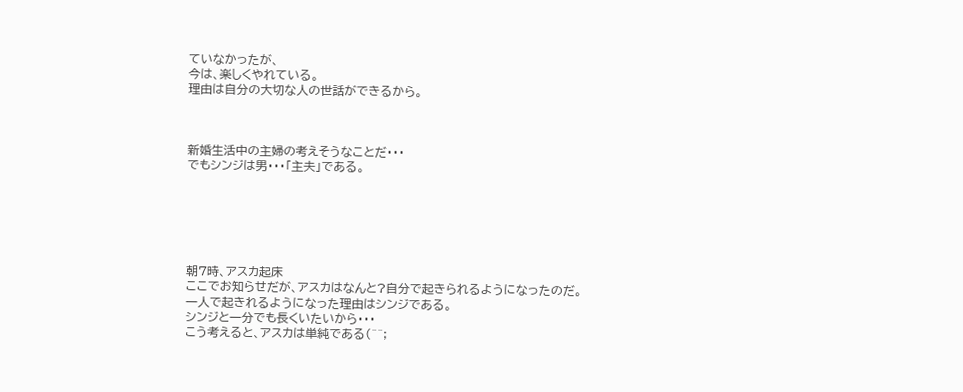ていなかったが、
今は、楽しくやれている。
理由は自分の大切な人の世話ができるから。



新婚生活中の主婦の考えそうなことだ・・・
でもシンジは男・・・「主夫」である。






朝7時、アスカ起床
ここでお知らせだが、アスカはなんと?自分で起きられるようになったのだ。
一人で起きれるようになった理由はシンジである。
シンジと一分でも長くいたいから・・・
こう考えると、アスカは単純である(^^;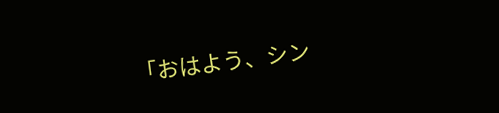「おはよう、シン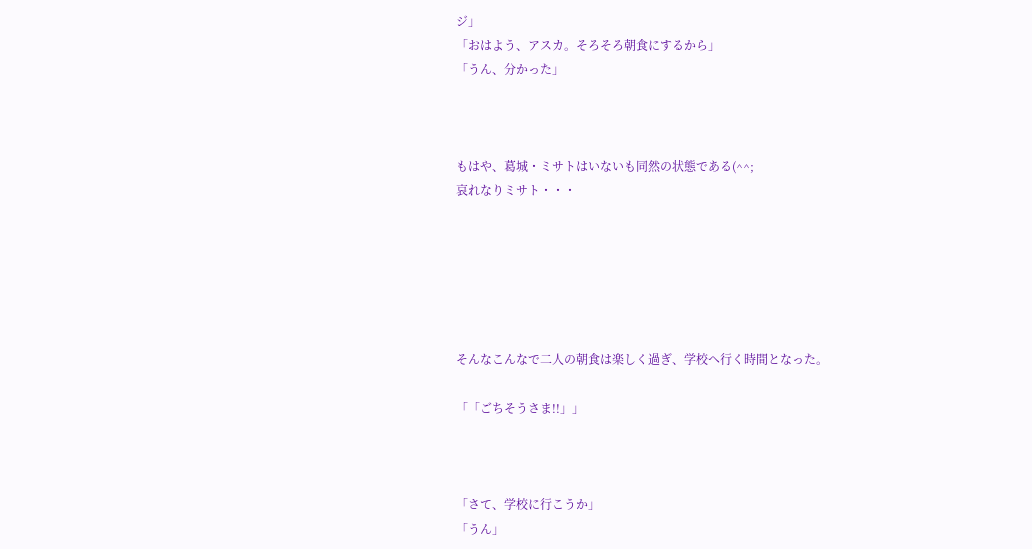ジ」
「おはよう、アスカ。そろそろ朝食にするから」
「うん、分かった」



もはや、葛城・ミサトはいないも同然の状態である(^^;
哀れなりミサト・・・






そんなこんなで二人の朝食は楽しく過ぎ、学校へ行く時間となった。

「「ごちそうさま!!」」



「さて、学校に行こうか」
「うん」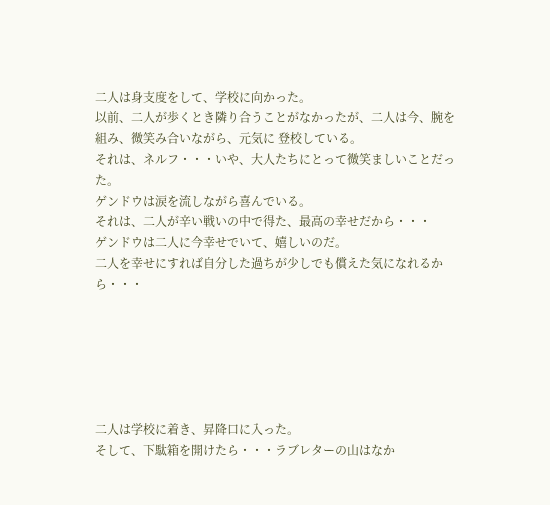二人は身支度をして、学校に向かった。
以前、二人が歩くとき隣り合うことがなかったが、二人は今、腕を組み、微笑み合いながら、元気に 登校している。
それは、ネルフ・・・いや、大人たちにとって微笑ましいことだった。
ゲンドウは涙を流しながら喜んでいる。
それは、二人が辛い戦いの中で得た、最高の幸せだから・・・
ゲンドウは二人に今幸せでいて、嬉しいのだ。
二人を幸せにすれば自分した過ちが少しでも償えた気になれるから・・・






二人は学校に着き、昇降口に入った。
そして、下駄箱を開けたら・・・ラブレターの山はなか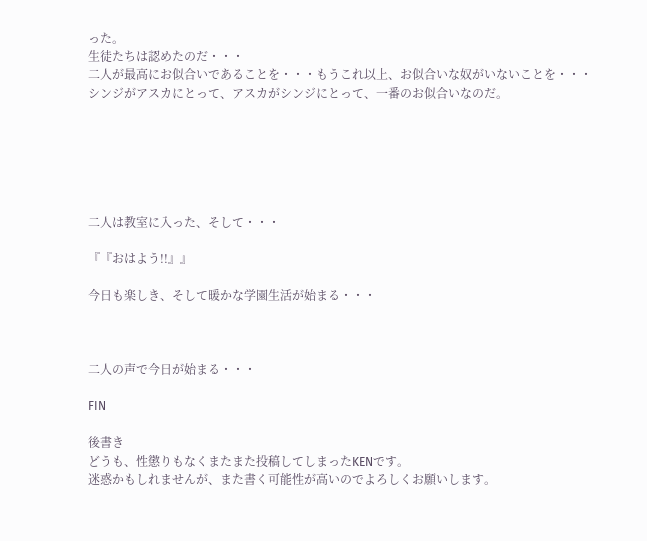った。
生徒たちは認めたのだ・・・
二人が最高にお似合いであることを・・・もうこれ以上、お似合いな奴がいないことを・・・
シンジがアスカにとって、アスカがシンジにとって、一番のお似合いなのだ。






二人は教室に入った、そして・・・

『『おはよう!!』』

今日も楽しき、そして暖かな学園生活が始まる・・・



二人の声で今日が始まる・・・

FIN

後書き
どうも、性懲りもなくまたまた投稿してしまったKENです。
迷惑かもしれませんが、また書く可能性が高いのでよろしくお願いします。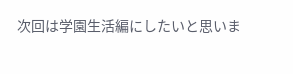次回は学園生活編にしたいと思いま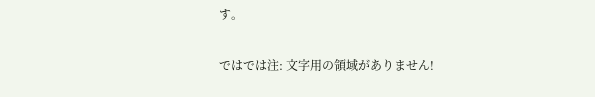す。


ではでは注: 文字用の領域がありません!